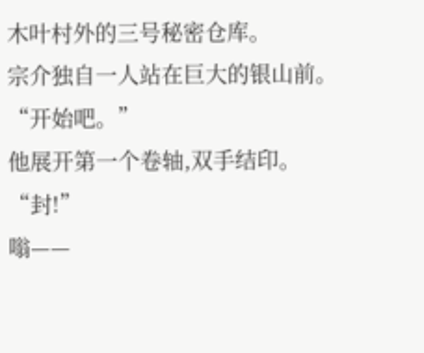木叶村外的三号秘密仓库。
宗介独自一人站在巨大的银山前。
“开始吧。”
他展开第一个卷轴,双手结印。
“封!”
嗡——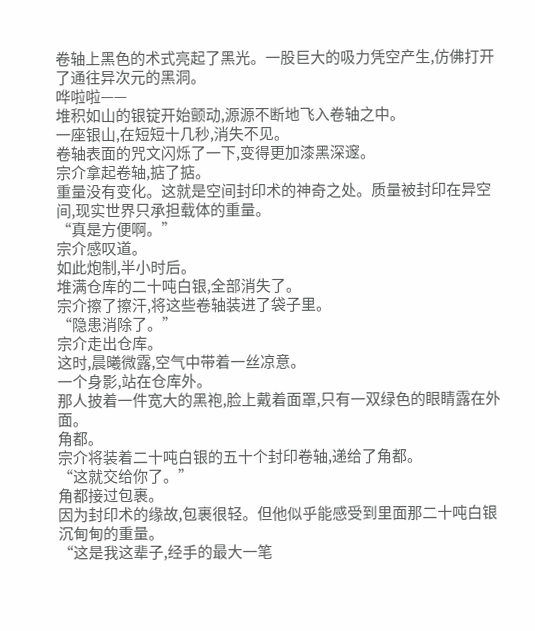卷轴上黑色的术式亮起了黑光。一股巨大的吸力凭空产生,仿佛打开了通往异次元的黑洞。
哗啦啦——
堆积如山的银锭开始颤动,源源不断地飞入卷轴之中。
一座银山,在短短十几秒,消失不见。
卷轴表面的咒文闪烁了一下,变得更加漆黑深邃。
宗介拿起卷轴,掂了掂。
重量没有变化。这就是空间封印术的神奇之处。质量被封印在异空间,现实世界只承担载体的重量。
“真是方便啊。”
宗介感叹道。
如此炮制,半小时后。
堆满仓库的二十吨白银,全部消失了。
宗介擦了擦汗,将这些卷轴装进了袋子里。
“隐患消除了。”
宗介走出仓库。
这时,晨曦微露,空气中带着一丝凉意。
一个身影,站在仓库外。
那人披着一件宽大的黑袍,脸上戴着面罩,只有一双绿色的眼睛露在外面。
角都。
宗介将装着二十吨白银的五十个封印卷轴,递给了角都。
“这就交给你了。”
角都接过包裹。
因为封印术的缘故,包裹很轻。但他似乎能感受到里面那二十吨白银沉甸甸的重量。
“这是我这辈子,经手的最大一笔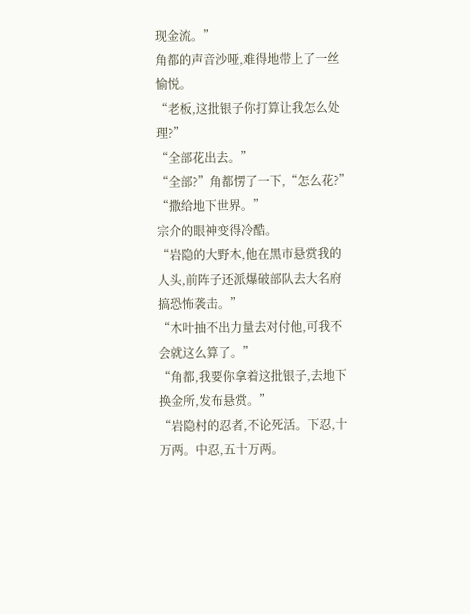现金流。”
角都的声音沙哑,难得地带上了一丝愉悦。
“老板,这批银子你打算让我怎么处理?”
“全部花出去。”
“全部?”角都愣了一下,“怎么花?”
“撒给地下世界。”
宗介的眼神变得冷酷。
“岩隐的大野木,他在黑市悬赏我的人头,前阵子还派爆破部队去大名府搞恐怖袭击。”
“木叶抽不出力量去对付他,可我不会就这么算了。”
“角都,我要你拿着这批银子,去地下换金所,发布悬赏。”
“岩隐村的忍者,不论死活。下忍,十万两。中忍,五十万两。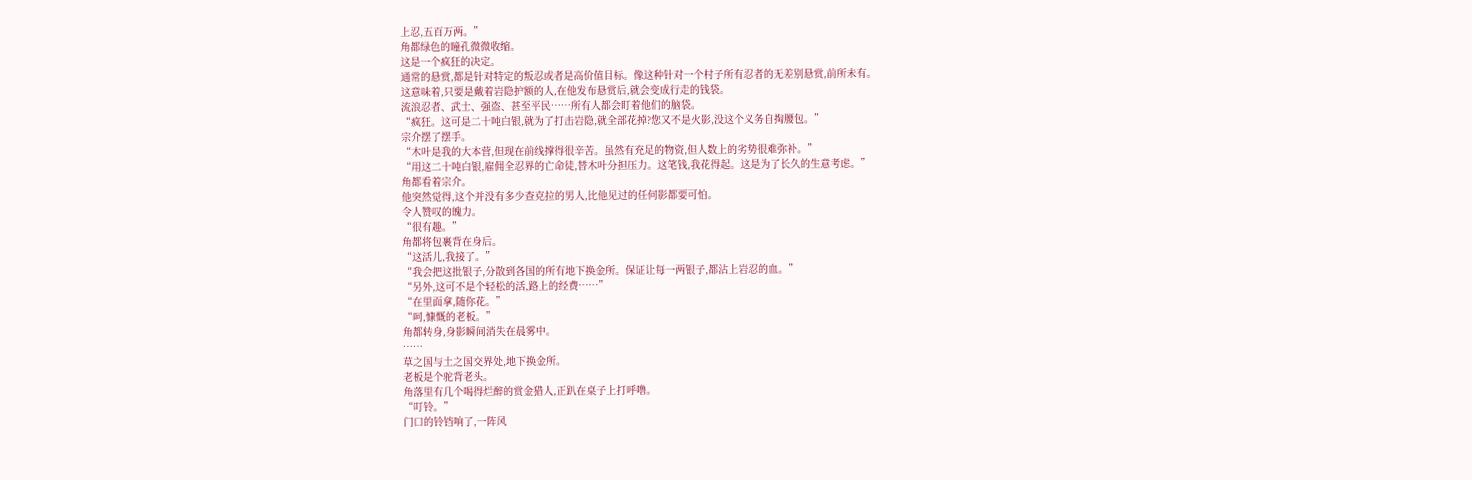上忍,五百万两。”
角都绿色的瞳孔微微收缩。
这是一个疯狂的决定。
通常的悬赏,都是针对特定的叛忍或者是高价值目标。像这种针对一个村子所有忍者的无差别悬赏,前所未有。
这意味着,只要是戴着岩隐护额的人,在他发布悬赏后,就会变成行走的钱袋。
流浪忍者、武士、强盗、甚至平民……所有人都会盯着他们的脑袋。
“疯狂。这可是二十吨白银,就为了打击岩隐,就全部花掉?您又不是火影,没这个义务自掏腰包。”
宗介摆了摆手。
“木叶是我的大本营,但现在前线撑得很辛苦。虽然有充足的物资,但人数上的劣势很难弥补。”
“用这二十吨白银,雇佣全忍界的亡命徒,替木叶分担压力。这笔钱,我花得起。这是为了长久的生意考虑。”
角都看着宗介。
他突然觉得,这个并没有多少查克拉的男人,比他见过的任何影都要可怕。
令人赞叹的魄力。
“很有趣。”
角都将包裹背在身后。
“这活儿,我接了。”
“我会把这批银子,分散到各国的所有地下换金所。保证让每一两银子,都沾上岩忍的血。”
“另外,这可不是个轻松的活,路上的经费……”
“在里面拿,随你花。”
“呵,慷慨的老板。”
角都转身,身影瞬间消失在晨雾中。
……
草之国与土之国交界处,地下换金所。
老板是个驼背老头。
角落里有几个喝得烂醉的赏金猎人,正趴在桌子上打呼噜。
“叮铃。”
门口的铃铛响了,一阵风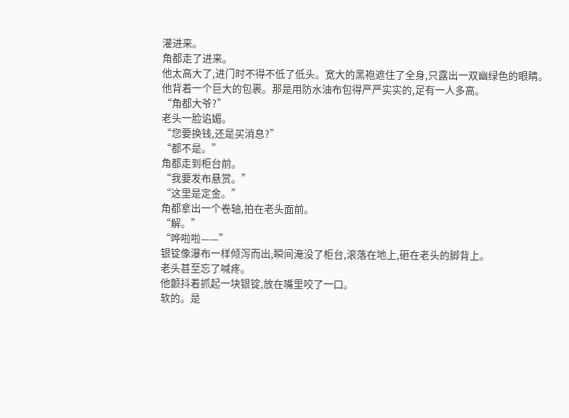灌进来。
角都走了进来。
他太高大了,进门时不得不低了低头。宽大的黑袍遮住了全身,只露出一双幽绿色的眼睛。
他背着一个巨大的包裹。那是用防水油布包得严严实实的,足有一人多高。
“角都大爷?”
老头一脸谄媚。
“您要换钱,还是买消息?”
“都不是。”
角都走到柜台前。
“我要发布悬赏。”
“这里是定金。”
角都拿出一个卷轴,拍在老头面前。
“解。”
“哗啦啦——”
银锭像瀑布一样倾泻而出,瞬间淹没了柜台,滚落在地上,砸在老头的脚背上。
老头甚至忘了喊疼。
他颤抖着抓起一块银锭,放在嘴里咬了一口。
软的。是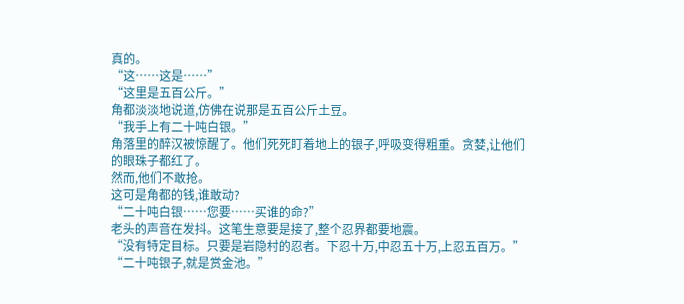真的。
“这……这是……”
“这里是五百公斤。”
角都淡淡地说道,仿佛在说那是五百公斤土豆。
“我手上有二十吨白银。”
角落里的醉汉被惊醒了。他们死死盯着地上的银子,呼吸变得粗重。贪婪,让他们的眼珠子都红了。
然而,他们不敢抢。
这可是角都的钱,谁敢动?
“二十吨白银……您要……买谁的命?”
老头的声音在发抖。这笔生意要是接了,整个忍界都要地震。
“没有特定目标。只要是岩隐村的忍者。下忍十万,中忍五十万,上忍五百万。”
“二十吨银子,就是赏金池。”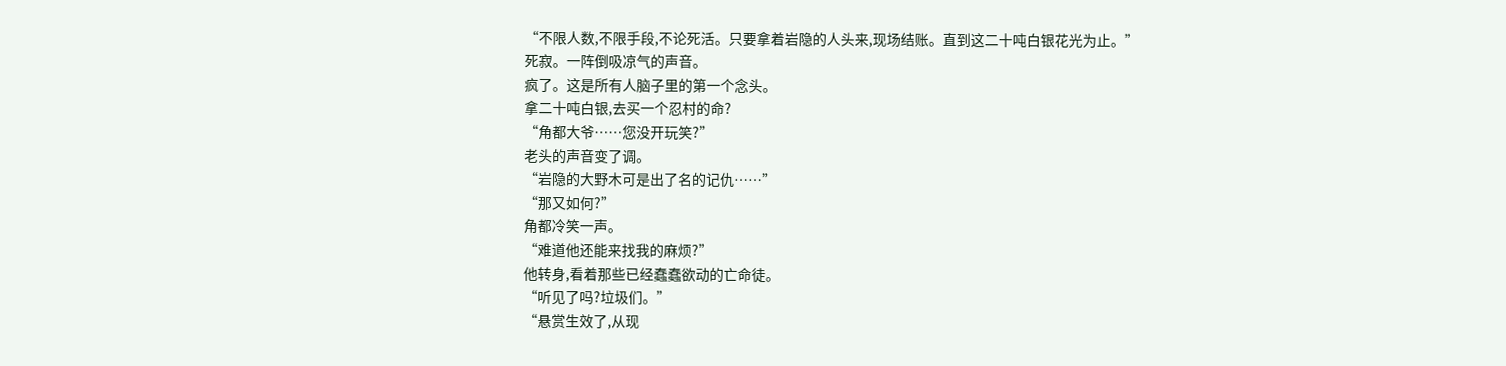“不限人数,不限手段,不论死活。只要拿着岩隐的人头来,现场结账。直到这二十吨白银花光为止。”
死寂。一阵倒吸凉气的声音。
疯了。这是所有人脑子里的第一个念头。
拿二十吨白银,去买一个忍村的命?
“角都大爷……您没开玩笑?”
老头的声音变了调。
“岩隐的大野木可是出了名的记仇……”
“那又如何?”
角都冷笑一声。
“难道他还能来找我的麻烦?”
他转身,看着那些已经蠢蠢欲动的亡命徒。
“听见了吗?垃圾们。”
“悬赏生效了,从现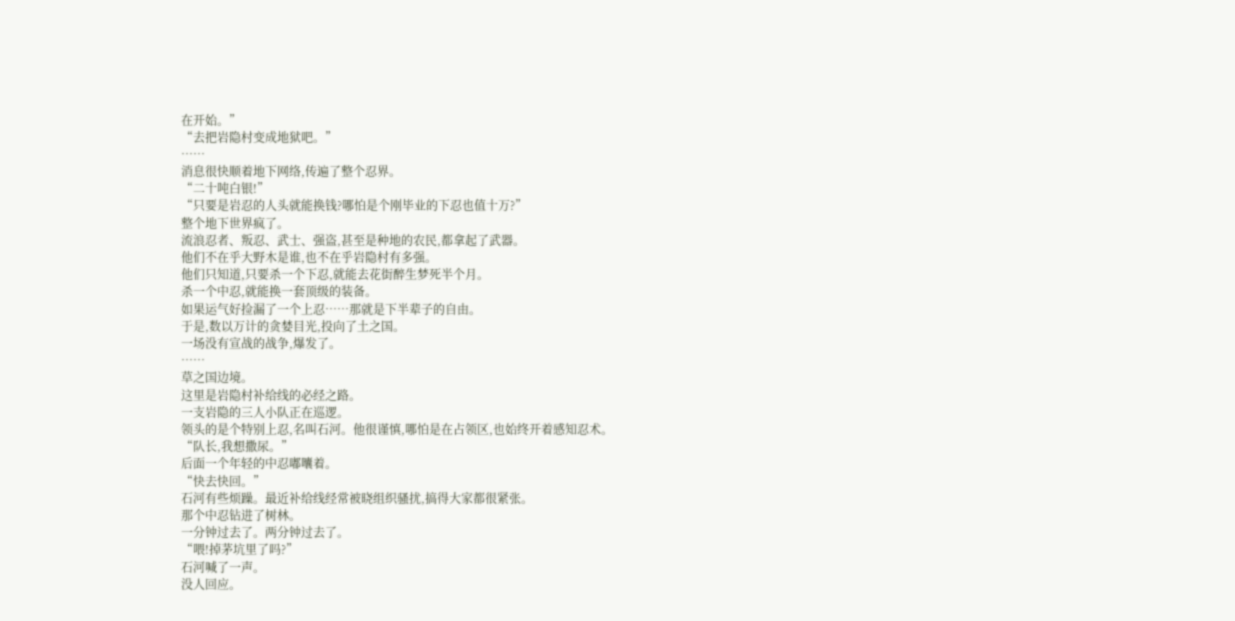在开始。”
“去把岩隐村变成地狱吧。”
……
消息很快顺着地下网络,传遍了整个忍界。
“二十吨白银!”
“只要是岩忍的人头就能换钱?哪怕是个刚毕业的下忍也值十万?”
整个地下世界疯了。
流浪忍者、叛忍、武士、强盗,甚至是种地的农民,都拿起了武器。
他们不在乎大野木是谁,也不在乎岩隐村有多强。
他们只知道,只要杀一个下忍,就能去花街醉生梦死半个月。
杀一个中忍,就能换一套顶级的装备。
如果运气好捡漏了一个上忍……那就是下半辈子的自由。
于是,数以万计的贪婪目光,投向了土之国。
一场没有宣战的战争,爆发了。
……
草之国边境。
这里是岩隐村补给线的必经之路。
一支岩隐的三人小队正在巡逻。
领头的是个特别上忍,名叫石河。他很谨慎,哪怕是在占领区,也始终开着感知忍术。
“队长,我想撒尿。”
后面一个年轻的中忍嘟囔着。
“快去快回。”
石河有些烦躁。最近补给线经常被晓组织骚扰,搞得大家都很紧张。
那个中忍钻进了树林。
一分钟过去了。两分钟过去了。
“喂!掉茅坑里了吗?”
石河喊了一声。
没人回应。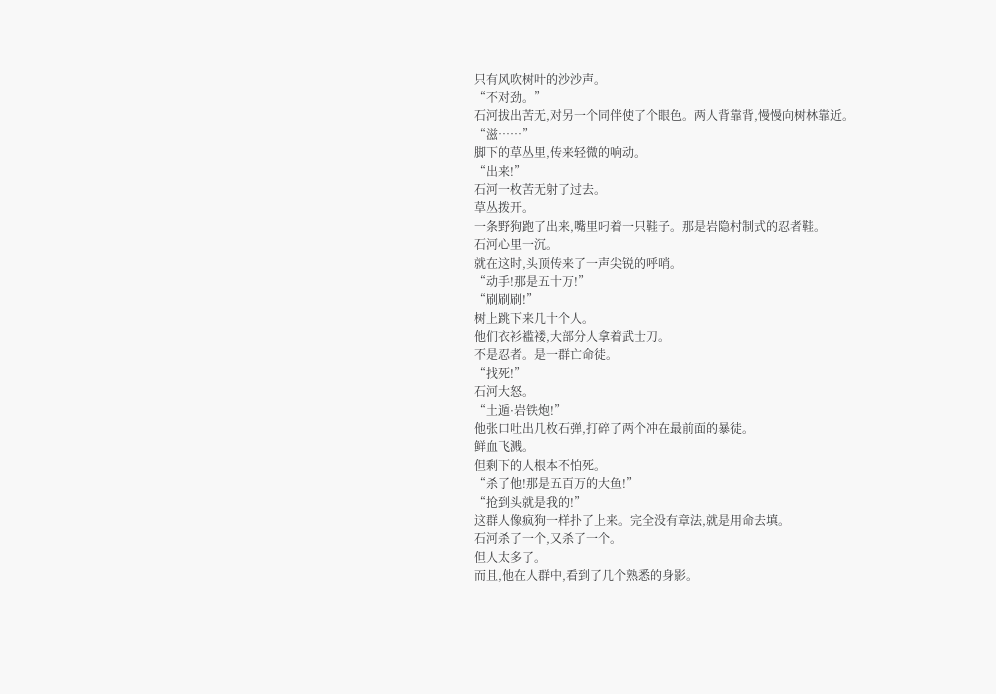只有风吹树叶的沙沙声。
“不对劲。”
石河拔出苦无,对另一个同伴使了个眼色。两人背靠背,慢慢向树林靠近。
“滋……”
脚下的草丛里,传来轻微的响动。
“出来!”
石河一枚苦无射了过去。
草丛拨开。
一条野狗跑了出来,嘴里叼着一只鞋子。那是岩隐村制式的忍者鞋。
石河心里一沉。
就在这时,头顶传来了一声尖锐的呼哨。
“动手!那是五十万!”
“刷刷刷!”
树上跳下来几十个人。
他们衣衫褴褛,大部分人拿着武士刀。
不是忍者。是一群亡命徒。
“找死!”
石河大怒。
“土遁·岩铁炮!”
他张口吐出几枚石弹,打碎了两个冲在最前面的暴徒。
鲜血飞溅。
但剩下的人根本不怕死。
“杀了他!那是五百万的大鱼!”
“抢到头就是我的!”
这群人像疯狗一样扑了上来。完全没有章法,就是用命去填。
石河杀了一个,又杀了一个。
但人太多了。
而且,他在人群中,看到了几个熟悉的身影。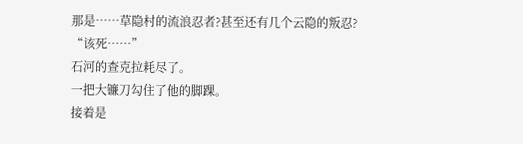那是……草隐村的流浪忍者?甚至还有几个云隐的叛忍?
“该死……”
石河的查克拉耗尽了。
一把大镰刀勾住了他的脚踝。
接着是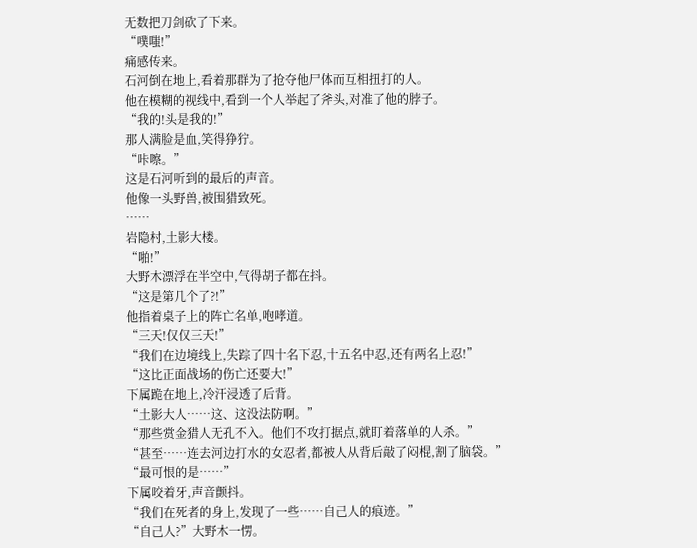无数把刀剑砍了下来。
“噗嗤!”
痛感传来。
石河倒在地上,看着那群为了抢夺他尸体而互相扭打的人。
他在模糊的视线中,看到一个人举起了斧头,对准了他的脖子。
“我的!头是我的!”
那人满脸是血,笑得狰狞。
“咔嚓。”
这是石河听到的最后的声音。
他像一头野兽,被围猎致死。
……
岩隐村,土影大楼。
“啪!”
大野木漂浮在半空中,气得胡子都在抖。
“这是第几个了?!”
他指着桌子上的阵亡名单,咆哮道。
“三天!仅仅三天!”
“我们在边境线上,失踪了四十名下忍,十五名中忍,还有两名上忍!”
“这比正面战场的伤亡还要大!”
下属跪在地上,冷汗浸透了后背。
“土影大人……这、这没法防啊。”
“那些赏金猎人无孔不入。他们不攻打据点,就盯着落单的人杀。”
“甚至……连去河边打水的女忍者,都被人从背后敲了闷棍,割了脑袋。”
“最可恨的是……”
下属咬着牙,声音颤抖。
“我们在死者的身上,发现了一些……自己人的痕迹。”
“自己人?”大野木一愣。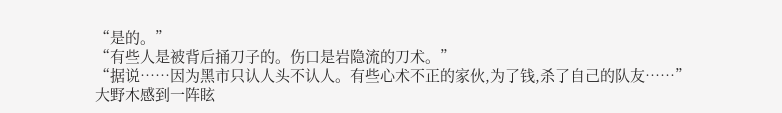“是的。”
“有些人是被背后捅刀子的。伤口是岩隐流的刀术。”
“据说……因为黑市只认人头不认人。有些心术不正的家伙,为了钱,杀了自己的队友……”
大野木感到一阵眩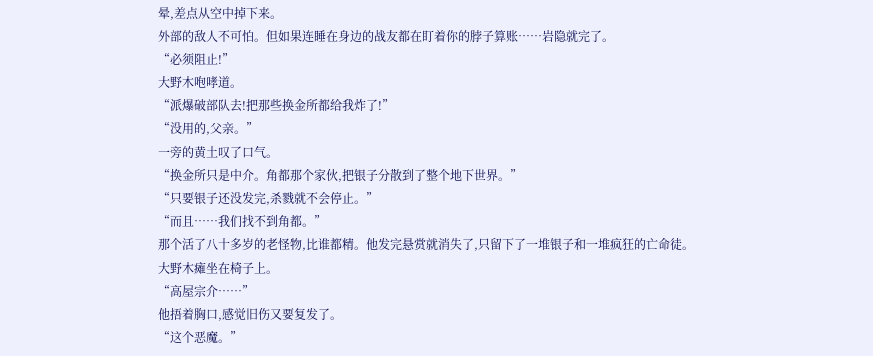晕,差点从空中掉下来。
外部的敌人不可怕。但如果连睡在身边的战友都在盯着你的脖子算账……岩隐就完了。
“必须阻止!”
大野木咆哮道。
“派爆破部队去!把那些换金所都给我炸了!”
“没用的,父亲。”
一旁的黄土叹了口气。
“换金所只是中介。角都那个家伙,把银子分散到了整个地下世界。”
“只要银子还没发完,杀戮就不会停止。”
“而且……我们找不到角都。”
那个活了八十多岁的老怪物,比谁都精。他发完悬赏就消失了,只留下了一堆银子和一堆疯狂的亡命徒。
大野木瘫坐在椅子上。
“高屋宗介……”
他捂着胸口,感觉旧伤又要复发了。
“这个恶魔。”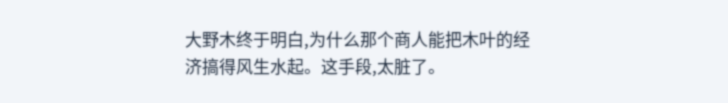大野木终于明白,为什么那个商人能把木叶的经济搞得风生水起。这手段,太脏了。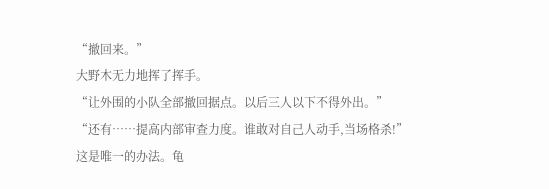“撤回来。”
大野木无力地挥了挥手。
“让外围的小队全部撤回据点。以后三人以下不得外出。”
“还有……提高内部审查力度。谁敢对自己人动手,当场格杀!”
这是唯一的办法。龟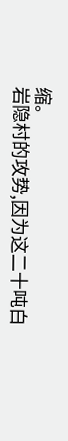缩。
岩隐村的攻势,因为这二十吨白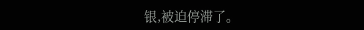银,被迫停滞了。